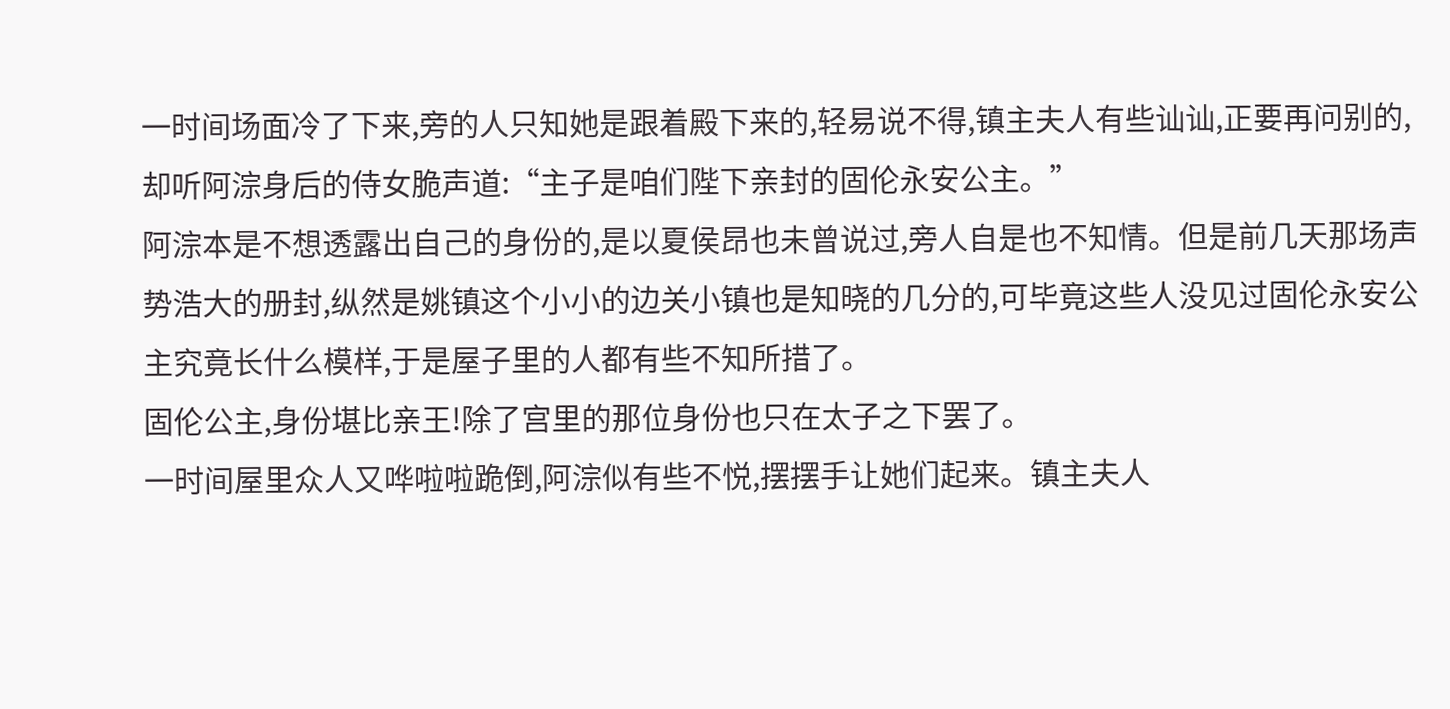一时间场面冷了下来,旁的人只知她是跟着殿下来的,轻易说不得,镇主夫人有些讪讪,正要再问别的,却听阿淙身后的侍女脆声道:“主子是咱们陛下亲封的固伦永安公主。”
阿淙本是不想透露出自己的身份的,是以夏侯昂也未曾说过,旁人自是也不知情。但是前几天那场声势浩大的册封,纵然是姚镇这个小小的边关小镇也是知晓的几分的,可毕竟这些人没见过固伦永安公主究竟长什么模样,于是屋子里的人都有些不知所措了。
固伦公主,身份堪比亲王!除了宫里的那位身份也只在太子之下罢了。
一时间屋里众人又哗啦啦跪倒,阿淙似有些不悦,摆摆手让她们起来。镇主夫人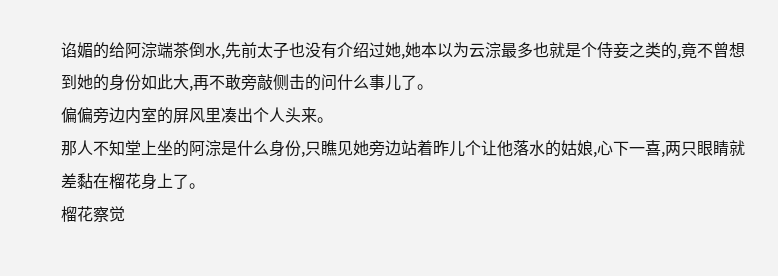谄媚的给阿淙端茶倒水,先前太子也没有介绍过她,她本以为云淙最多也就是个侍妾之类的,竟不曾想到她的身份如此大,再不敢旁敲侧击的问什么事儿了。
偏偏旁边内室的屏风里凑出个人头来。
那人不知堂上坐的阿淙是什么身份,只瞧见她旁边站着昨儿个让他落水的姑娘,心下一喜,两只眼睛就差黏在榴花身上了。
榴花察觉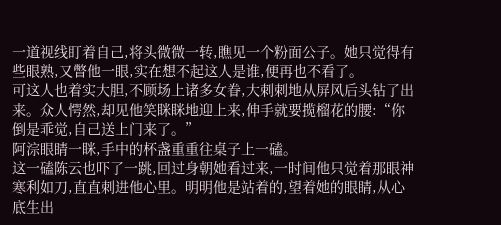一道视线盯着自己,将头微微一转,瞧见一个粉面公子。她只觉得有些眼熟,又瞥他一眼,实在想不起这人是谁,便再也不看了。
可这人也着实大胆,不顾场上诸多女眷,大刺刺地从屏风后头钻了出来。众人愕然,却见他笑眯眯地迎上来,伸手就要揽榴花的腰:“你倒是乖觉,自己送上门来了。”
阿淙眼睛一眯,手中的杯盏重重往桌子上一磕。
这一磕陈云也吓了一跳,回过身朝她看过来,一时间他只觉着那眼神寒利如刀,直直刺进他心里。明明他是站着的,望着她的眼睛,从心底生出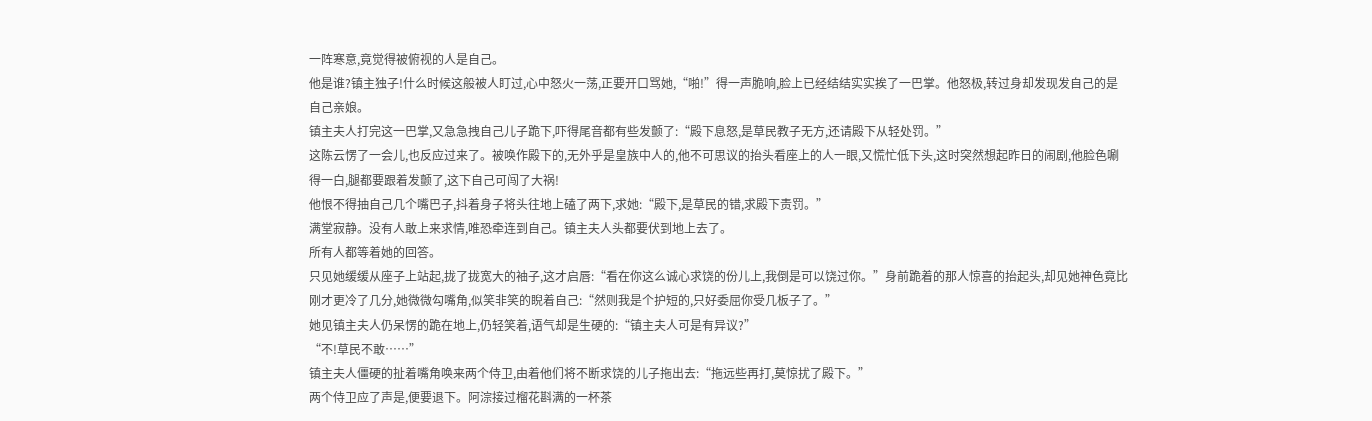一阵寒意,竟觉得被俯视的人是自己。
他是谁?镇主独子!什么时候这般被人盯过,心中怒火一荡,正要开口骂她,“啪!”得一声脆响,脸上已经结结实实挨了一巴掌。他怒极,转过身却发现发自己的是自己亲娘。
镇主夫人打完这一巴掌,又急急拽自己儿子跪下,吓得尾音都有些发颤了:“殿下息怒,是草民教子无方,还请殿下从轻处罚。”
这陈云愣了一会儿,也反应过来了。被唤作殿下的,无外乎是皇族中人的,他不可思议的抬头看座上的人一眼,又慌忙低下头,这时突然想起昨日的闹剧,他脸色唰得一白,腿都要跟着发颤了,这下自己可闯了大祸!
他恨不得抽自己几个嘴巴子,抖着身子将头往地上磕了两下,求她:“殿下,是草民的错,求殿下责罚。”
满堂寂静。没有人敢上来求情,唯恐牵连到自己。镇主夫人头都要伏到地上去了。
所有人都等着她的回答。
只见她缓缓从座子上站起,拢了拢宽大的袖子,这才启唇:“看在你这么诚心求饶的份儿上,我倒是可以饶过你。”身前跪着的那人惊喜的抬起头,却见她神色竟比刚才更冷了几分,她微微勾嘴角,似笑非笑的睨着自己:“然则我是个护短的,只好委屈你受几板子了。”
她见镇主夫人仍呆愣的跪在地上,仍轻笑着,语气却是生硬的:“镇主夫人可是有异议?”
“不!草民不敢……”
镇主夫人僵硬的扯着嘴角唤来两个侍卫,由着他们将不断求饶的儿子拖出去:“拖远些再打,莫惊扰了殿下。”
两个侍卫应了声是,便要退下。阿淙接过榴花斟满的一杯茶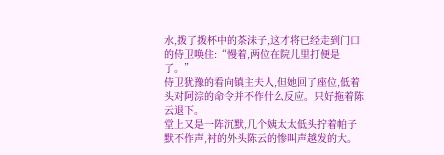水,拨了拨杯中的茶沫子,这才将已经走到门口的侍卫唤住:“慢着,两位在院儿里打便是了。”
侍卫犹豫的看向镇主夫人,但她回了座位,低着头对阿淙的命令并不作什么反应。只好拖着陈云退下。
堂上又是一阵沉默,几个姨太太低头拧着帕子默不作声,衬的外头陈云的惨叫声越发的大。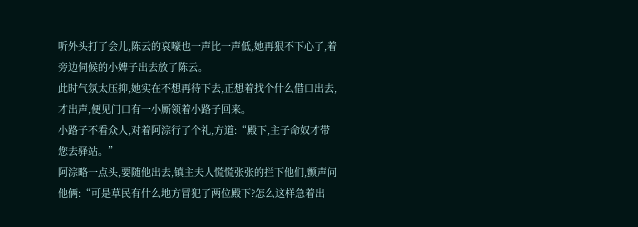听外头打了会儿,陈云的哀嚎也一声比一声低,她再狠不下心了,着旁边伺候的小婢子出去放了陈云。
此时气氛太压抑,她实在不想再待下去,正想着找个什么借口出去,才出声,便见门口有一小厮领着小路子回来。
小路子不看众人,对着阿淙行了个礼,方道:“殿下,主子命奴才带您去驿站。”
阿淙略一点头,要随他出去,镇主夫人慌慌张张的拦下他们,颤声问他俩:“可是草民有什么地方冒犯了两位殿下?怎么这样急着出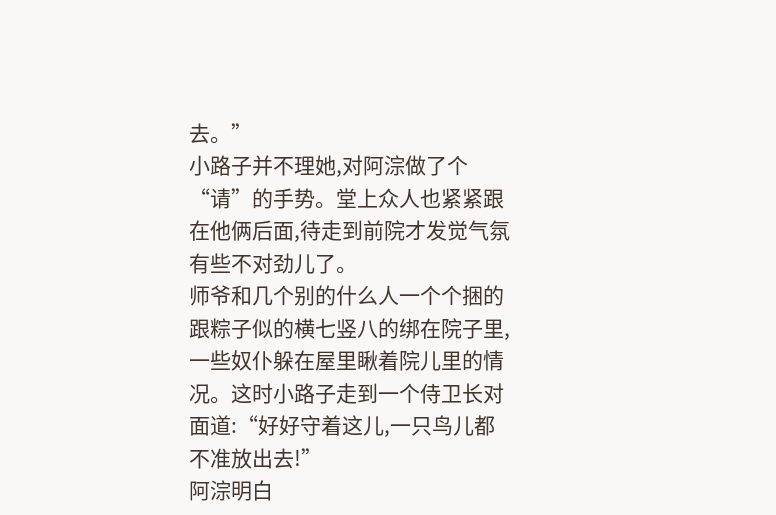去。”
小路子并不理她,对阿淙做了个“请”的手势。堂上众人也紧紧跟在他俩后面,待走到前院才发觉气氛有些不对劲儿了。
师爷和几个别的什么人一个个捆的跟粽子似的横七竖八的绑在院子里,一些奴仆躲在屋里瞅着院儿里的情况。这时小路子走到一个侍卫长对面道:“好好守着这儿,一只鸟儿都不准放出去!”
阿淙明白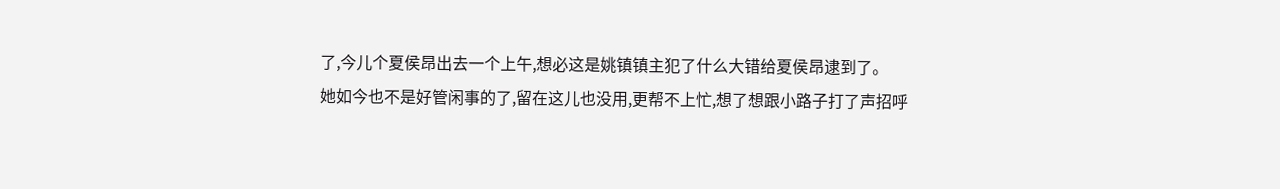了,今儿个夏侯昂出去一个上午,想必这是姚镇镇主犯了什么大错给夏侯昂逮到了。
她如今也不是好管闲事的了,留在这儿也没用,更帮不上忙,想了想跟小路子打了声招呼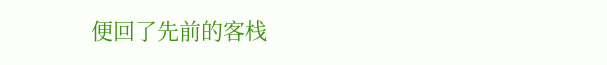便回了先前的客栈